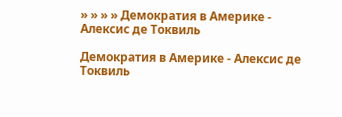» » » » Демократия в Америке - Алексис де Токвиль

Демократия в Америке - Алексис де Токвиль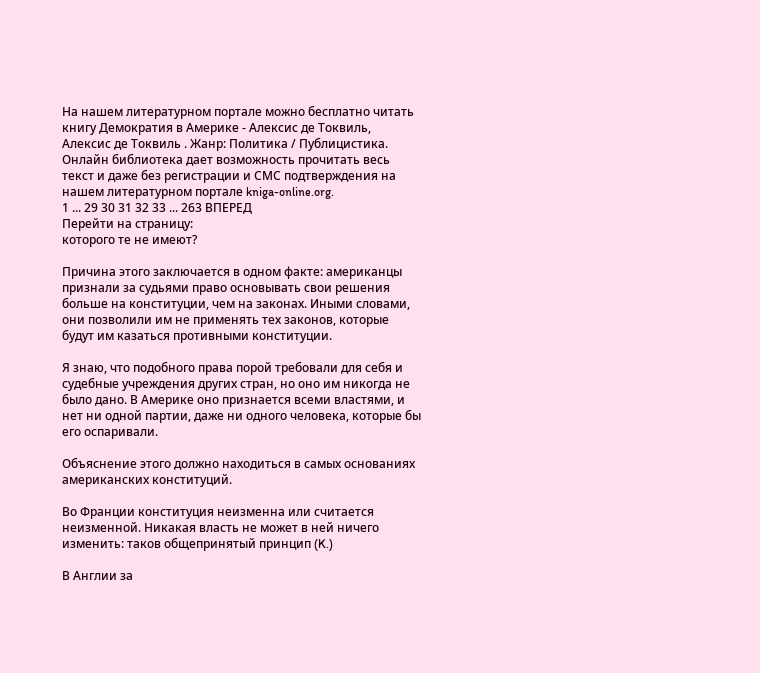На нашем литературном портале можно бесплатно читать книгу Демократия в Америке - Алексис де Токвиль, Алексис де Токвиль . Жанр: Политика / Публицистика. Онлайн библиотека дает возможность прочитать весь текст и даже без регистрации и СМС подтверждения на нашем литературном портале kniga-online.org.
1 ... 29 30 31 32 33 ... 263 ВПЕРЕД
Перейти на страницу:
которого те не имеют?

Причина этого заключается в одном факте: американцы признали за судьями право основывать свои решения больше на конституции, чем на законах. Иными словами, они позволили им не применять тех законов, которые будут им казаться противными конституции.

Я знаю, что подобного права порой требовали для себя и судебные учреждения других стран, но оно им никогда не было дано. В Америке оно признается всеми властями, и нет ни одной партии, даже ни одного человека, которые бы его оспаривали.

Объяснение этого должно находиться в самых основаниях американских конституций.

Во Франции конституция неизменна или считается неизменной. Никакая власть не может в ней ничего изменить: таков общепринятый принцип (K.)

В Англии за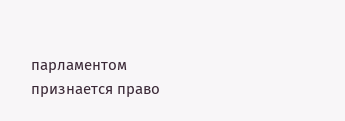парламентом признается право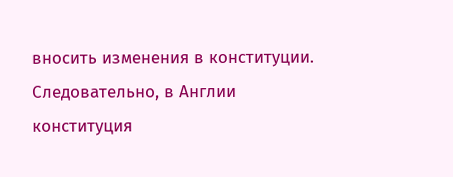вносить изменения в конституции. Следовательно, в Англии конституция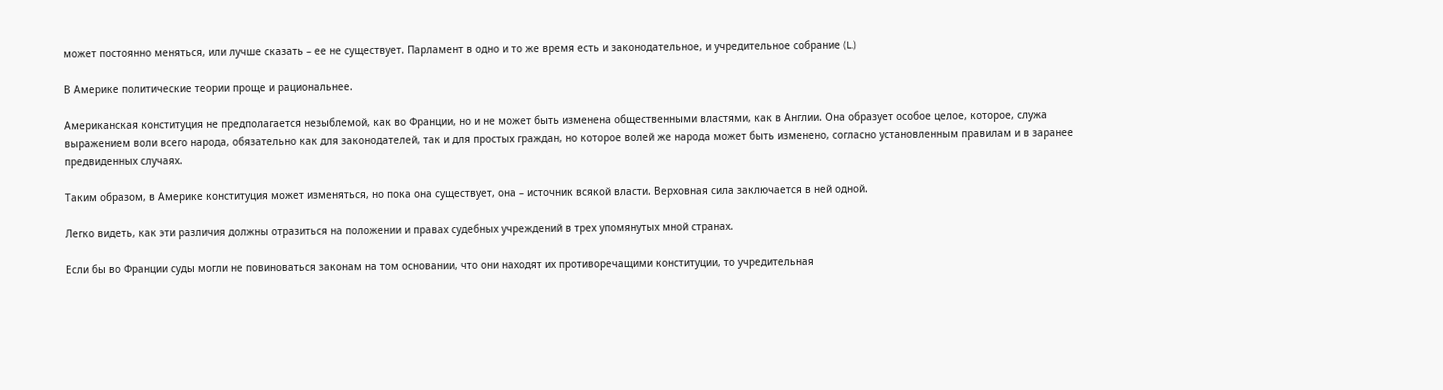может постоянно меняться, или лучше сказать – ее не существует. Парламент в одно и то же время есть и законодательное, и учредительное собрание (L.)

В Америке политические теории проще и рациональнее.

Американская конституция не предполагается незыблемой, как во Франции, но и не может быть изменена общественными властями, как в Англии. Она образует особое целое, которое, служа выражением воли всего народа, обязательно как для законодателей, так и для простых граждан, но которое волей же народа может быть изменено, согласно установленным правилам и в заранее предвиденных случаях.

Таким образом, в Америке конституция может изменяться, но пока она существует, она – источник всякой власти. Верховная сила заключается в ней одной.

Легко видеть, как эти различия должны отразиться на положении и правах судебных учреждений в трех упомянутых мной странах.

Если бы во Франции суды могли не повиноваться законам на том основании, что они находят их противоречащими конституции, то учредительная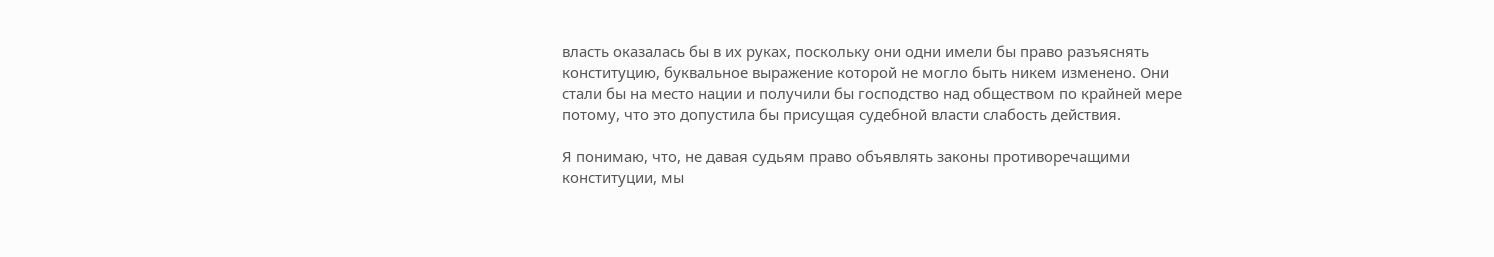власть оказалась бы в их руках, поскольку они одни имели бы право разъяснять конституцию, буквальное выражение которой не могло быть никем изменено. Они стали бы на место нации и получили бы господство над обществом по крайней мере потому, что это допустила бы присущая судебной власти слабость действия.

Я понимаю, что, не давая судьям право объявлять законы противоречащими конституции, мы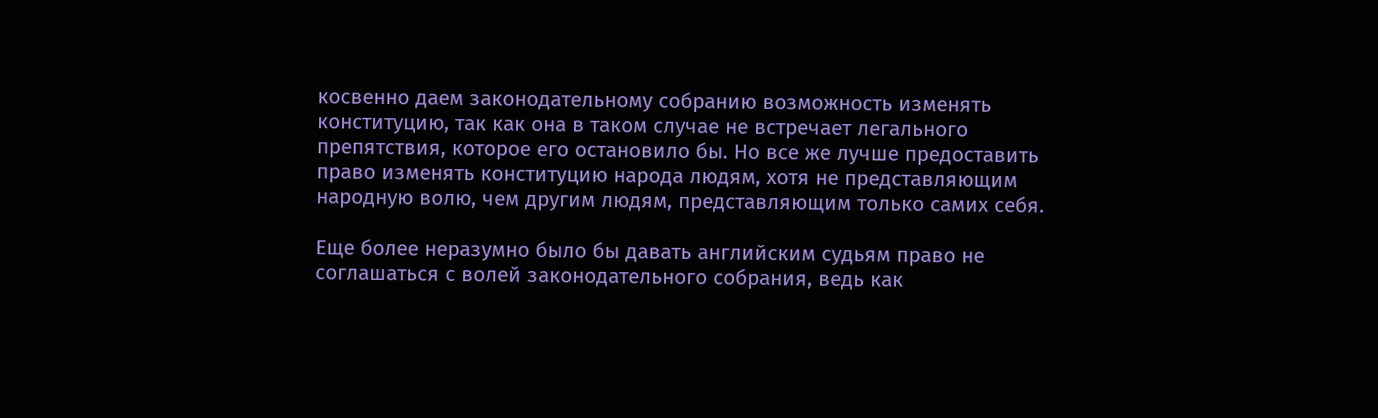косвенно даем законодательному собранию возможность изменять конституцию, так как она в таком случае не встречает легального препятствия, которое его остановило бы. Но все же лучше предоставить право изменять конституцию народа людям, хотя не представляющим народную волю, чем другим людям, представляющим только самих себя.

Еще более неразумно было бы давать английским судьям право не соглашаться с волей законодательного собрания, ведь как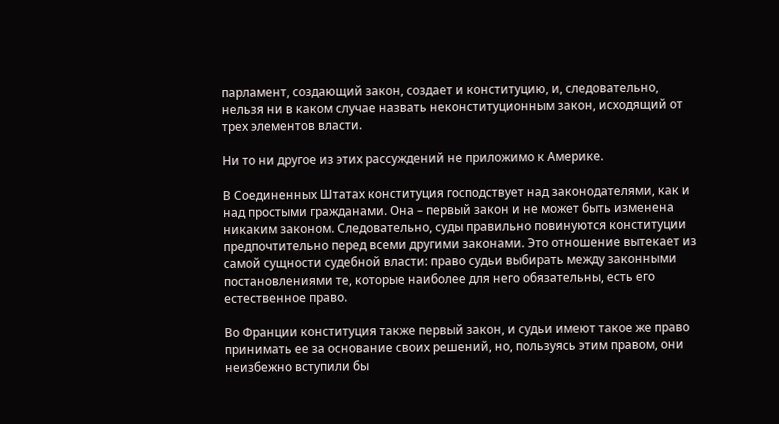парламент, создающий закон, создает и конституцию, и, следовательно, нельзя ни в каком случае назвать неконституционным закон, исходящий от трех элементов власти.

Ни то ни другое из этих рассуждений не приложимо к Америке.

В Соединенных Штатах конституция господствует над законодателями, как и над простыми гражданами. Она – первый закон и не может быть изменена никаким законом. Следовательно, суды правильно повинуются конституции предпочтительно перед всеми другими законами. Это отношение вытекает из самой сущности судебной власти: право судьи выбирать между законными постановлениями те, которые наиболее для него обязательны, есть его естественное право.

Во Франции конституция также первый закон, и судьи имеют такое же право принимать ее за основание своих решений, но, пользуясь этим правом, они неизбежно вступили бы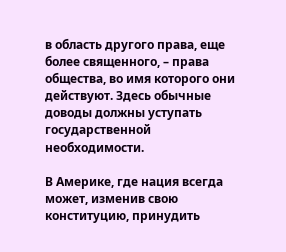в область другого права, еще более священного, – права общества, во имя которого они действуют. Здесь обычные доводы должны уступать государственной необходимости.

В Америке, где нация всегда может, изменив свою конституцию, принудить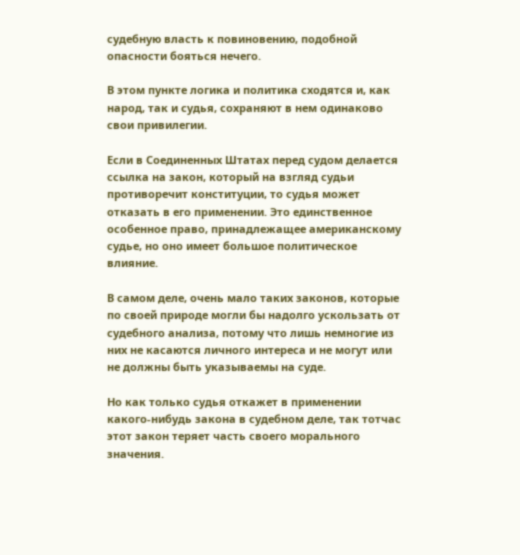судебную власть к повиновению, подобной опасности бояться нечего.

В этом пункте логика и политика сходятся и, как народ, так и судья, сохраняют в нем одинаково свои привилегии.

Если в Соединенных Штатах перед судом делается ссылка на закон, который на взгляд судьи противоречит конституции, то судья может отказать в его применении. Это единственное особенное право, принадлежащее американскому судье, но оно имеет большое политическое влияние.

В самом деле, очень мало таких законов, которые по своей природе могли бы надолго ускользать от судебного анализа, потому что лишь немногие из них не касаются личного интереса и не могут или не должны быть указываемы на суде.

Но как только судья откажет в применении какого-нибудь закона в судебном деле, так тотчас этот закон теряет часть своего морального значения.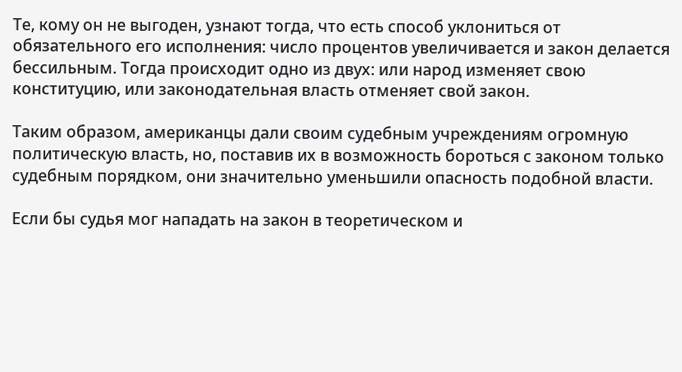Те, кому он не выгоден, узнают тогда, что есть способ уклониться от обязательного его исполнения: число процентов увеличивается и закон делается бессильным. Тогда происходит одно из двух: или народ изменяет свою конституцию, или законодательная власть отменяет свой закон.

Таким образом, американцы дали своим судебным учреждениям огромную политическую власть, но, поставив их в возможность бороться с законом только судебным порядком, они значительно уменьшили опасность подобной власти.

Если бы судья мог нападать на закон в теоретическом и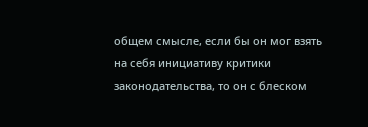общем смысле, если бы он мог взять на себя инициативу критики законодательства, то он с блеском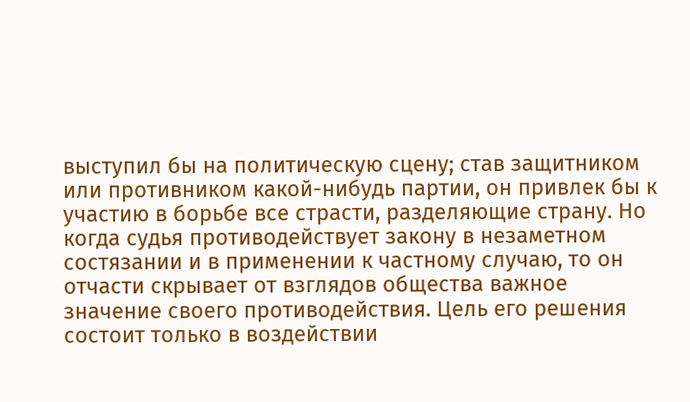выступил бы на политическую сцену; став защитником или противником какой-нибудь партии, он привлек бы к участию в борьбе все страсти, разделяющие страну. Но когда судья противодействует закону в незаметном состязании и в применении к частному случаю, то он отчасти скрывает от взглядов общества важное значение своего противодействия. Цель его решения состоит только в воздействии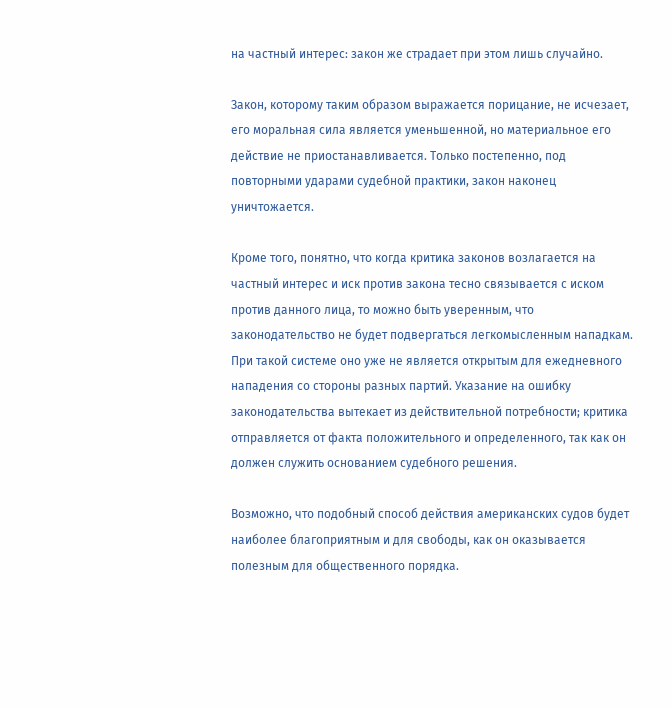на частный интерес: закон же страдает при этом лишь случайно.

Закон, которому таким образом выражается порицание, не исчезает, его моральная сила является уменьшенной, но материальное его действие не приостанавливается. Только постепенно, под повторными ударами судебной практики, закон наконец уничтожается.

Кроме того, понятно, что когда критика законов возлагается на частный интерес и иск против закона тесно связывается с иском против данного лица, то можно быть уверенным, что законодательство не будет подвергаться легкомысленным нападкам. При такой системе оно уже не является открытым для ежедневного нападения со стороны разных партий. Указание на ошибку законодательства вытекает из действительной потребности; критика отправляется от факта положительного и определенного, так как он должен служить основанием судебного решения.

Возможно, что подобный способ действия американских судов будет наиболее благоприятным и для свободы, как он оказывается полезным для общественного порядка.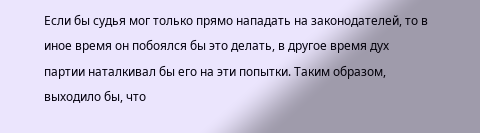Если бы судья мог только прямо нападать на законодателей, то в иное время он побоялся бы это делать, в другое время дух партии наталкивал бы его на эти попытки. Таким образом, выходило бы, что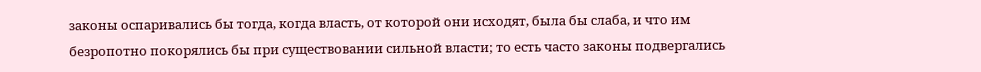законы оспаривались бы тогда, когда власть, от которой они исходят, была бы слаба, и что им безропотно покорялись бы при существовании сильной власти; то есть часто законы подвергались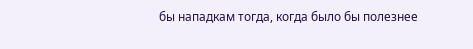бы нападкам тогда, когда было бы полезнее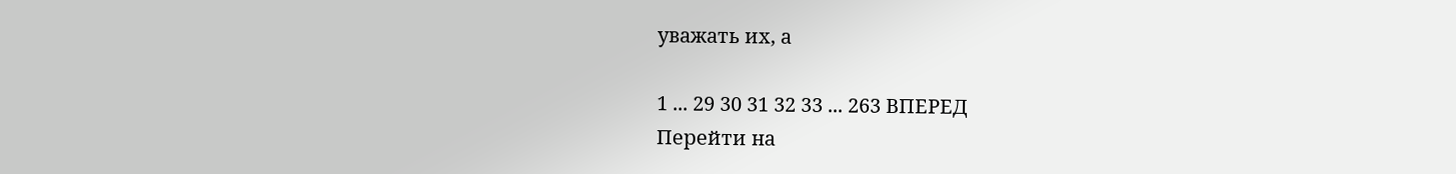уважать их, а

1 ... 29 30 31 32 33 ... 263 ВПЕРЕД
Перейти на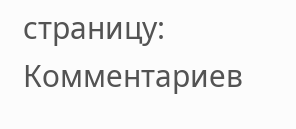страницу:
Комментариев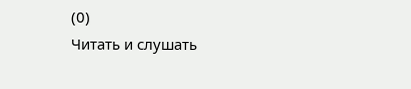(0)
Читать и слушать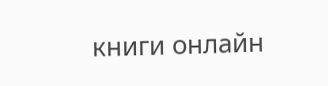книги онлайн